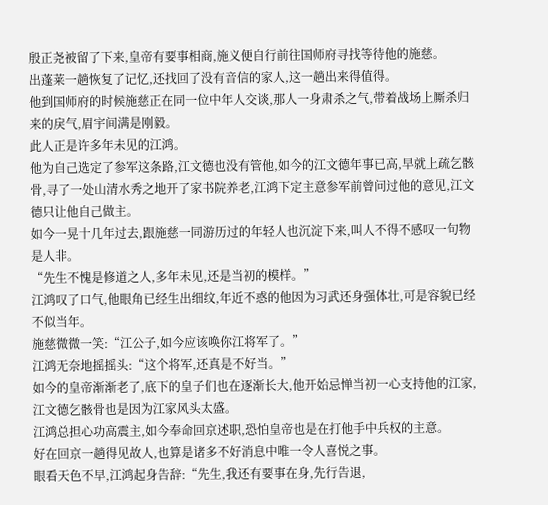殷正尧被留了下来,皇帝有要事相商,施义便自行前往国师府寻找等待他的施慈。
出蓬莱一趟恢复了记忆,还找回了没有音信的家人,这一趟出来得值得。
他到国师府的时候施慈正在同一位中年人交谈,那人一身肃杀之气,带着战场上厮杀归来的戾气,眉宇间满是刚毅。
此人正是许多年未见的江鸿。
他为自己选定了参军这条路,江文德也没有管他,如今的江文德年事已高,早就上疏乞骸骨,寻了一处山清水秀之地开了家书院养老,江鸿下定主意参军前曾问过他的意见,江文德只让他自己做主。
如今一晃十几年过去,跟施慈一同游历过的年轻人也沉淀下来,叫人不得不感叹一句物是人非。
“先生不愧是修道之人,多年未见,还是当初的模样。”
江鸿叹了口气,他眼角已经生出细纹,年近不惑的他因为习武还身强体壮,可是容貌已经不似当年。
施慈微微一笑:“江公子,如今应该唤你江将军了。”
江鸿无奈地摇摇头:“这个将军,还真是不好当。”
如今的皇帝渐渐老了,底下的皇子们也在逐渐长大,他开始忌惮当初一心支持他的江家,江文德乞骸骨也是因为江家风头太盛。
江鸿总担心功高震主,如今奉命回京述职,恐怕皇帝也是在打他手中兵权的主意。
好在回京一趟得见故人,也算是诸多不好消息中唯一令人喜悦之事。
眼看天色不早,江鸿起身告辞:“先生,我还有要事在身,先行告退,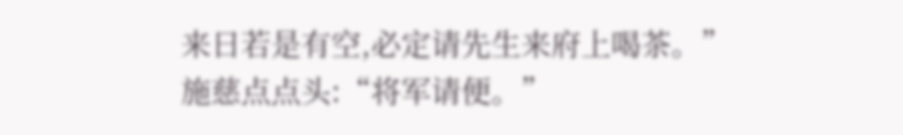来日若是有空,必定请先生来府上喝茶。”
施慈点点头:“将军请便。”